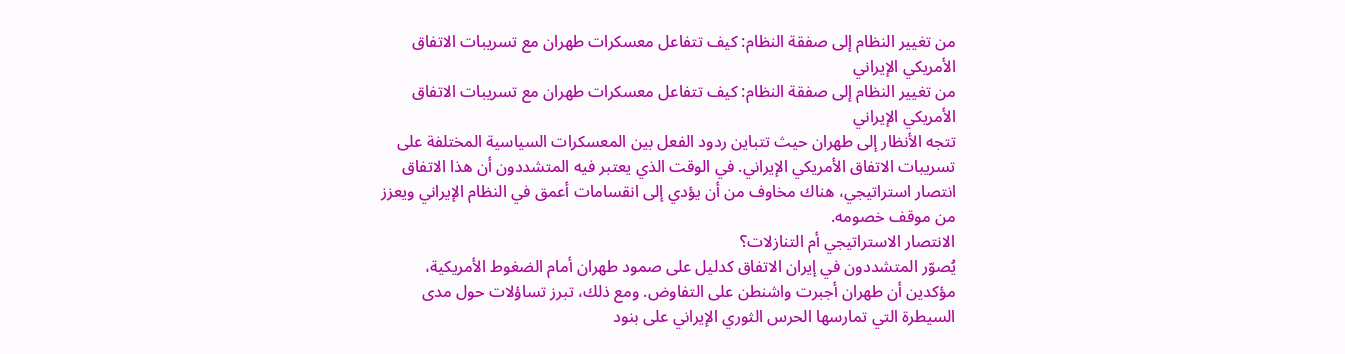من تغيير النظام إلى صفقة النظام: كيف تتفاعل معسكرات طهران مع تسريبات الاتفاق الأمريكي الإيراني
من تغيير النظام إلى صفقة النظام: كيف تتفاعل معسكرات طهران مع تسريبات الاتفاق الأمريكي الإيراني
تتجه الأنظار إلى طهران حيث تتباين ردود الفعل بين المعسكرات السياسية المختلفة على تسريبات الاتفاق الأمريكي الإيراني. في الوقت الذي يعتبر فيه المتشددون أن هذا الاتفاق انتصار استراتيجي، هناك مخاوف من أن يؤدي إلى انقسامات أعمق في النظام الإيراني ويعزز من موقف خصومه.
الانتصار الاستراتيجي أم التنازلات؟
يُصوّر المتشددون في إيران الاتفاق كدليل على صمود طهران أمام الضغوط الأمريكية، مؤكدين أن طهران أجبرت واشنطن على التفاوض. ومع ذلك، تبرز تساؤلات حول مدى السيطرة التي تمارسها الحرس الثوري الإيراني على بنود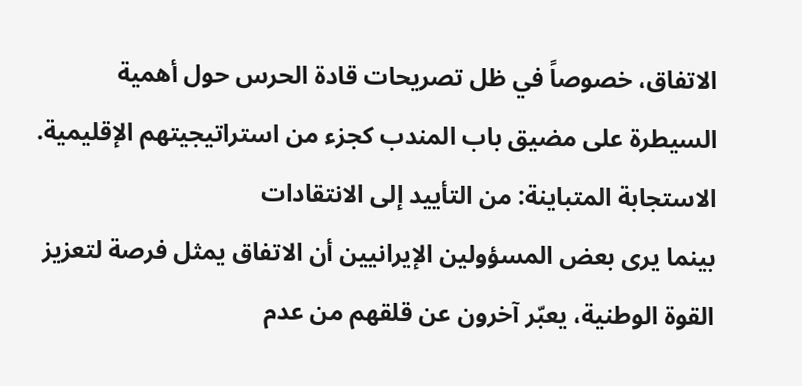الاتفاق، خصوصاً في ظل تصريحات قادة الحرس حول أهمية السيطرة على مضيق باب المندب كجزء من استراتيجيتهم الإقليمية.
الاستجابة المتباينة: من التأييد إلى الانتقادات
بينما يرى بعض المسؤولين الإيرانيين أن الاتفاق يمثل فرصة لتعزيز القوة الوطنية، يعبّر آخرون عن قلقهم من عدم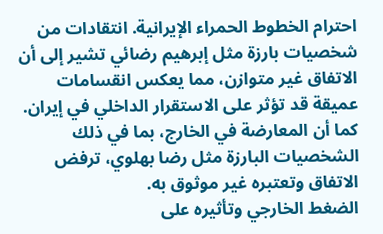احترام الخطوط الحمراء الإيرانية. انتقادات من شخصيات بارزة مثل إبرهيم رضائي تشير إلى أن الاتفاق غير متوازن، مما يعكس انقسامات عميقة قد تؤثر على الاستقرار الداخلي في إيران. كما أن المعارضة في الخارج، بما في ذلك الشخصيات البارزة مثل رضا بهلوي، ترفض الاتفاق وتعتبره غير موثوق به.
الضغط الخارجي وتأثيره على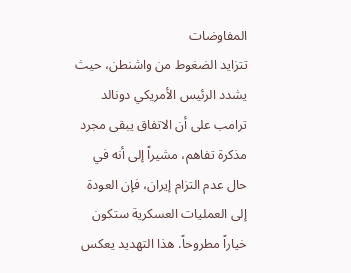المفاوضات
تتزايد الضغوط من واشنطن، حيث يشدد الرئيس الأمريكي دونالد ترامب على أن الاتفاق يبقى مجرد مذكرة تفاهم، مشيراً إلى أنه في حال عدم التزام إيران، فإن العودة إلى العمليات العسكرية ستكون خياراً مطروحاً. هذا التهديد يعكس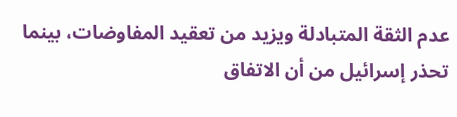عدم الثقة المتبادلة ويزيد من تعقيد المفاوضات، بينما تحذر إسرائيل من أن الاتفاق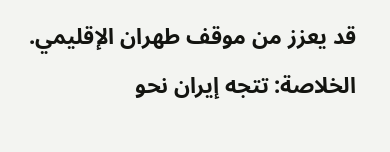قد يعزز من موقف طهران الإقليمي.
الخلاصة: تتجه إيران نحو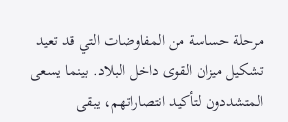مرحلة حساسة من المفاوضات التي قد تعيد تشكيل ميزان القوى داخل البلاد. بينما يسعى المتشددون لتأكيد انتصاراتهم، يبقى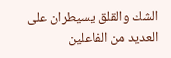الشك والقلق يسيطران على العديد من الفاعلين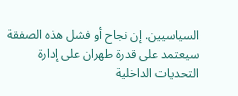السياسيين. إن نجاح أو فشل هذه الصفقة سيعتمد على قدرة طهران على إدارة التحديات الداخلية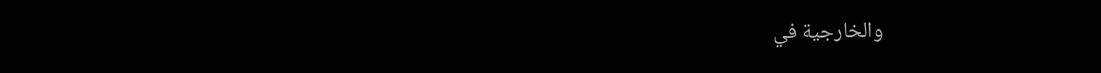والخارجية في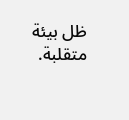ظل بيئة متقلبة.